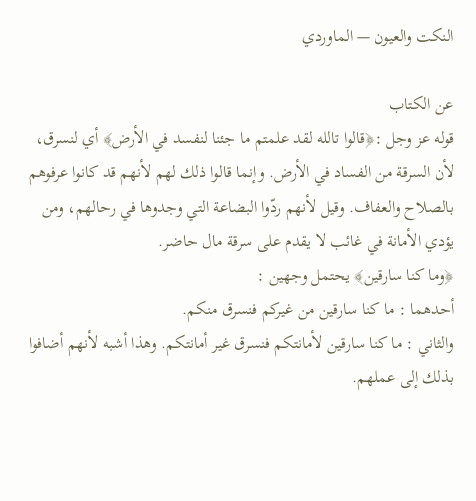النكت والعيون — الماوردي

عن الكتاب
قوله عز وجل :﴿قالوا تالله لقد علمتم ما جئنا لنفسد في الأرض﴾ أي لنسرق، لأن السرقة من الفساد في الأرض. وإنما قالوا ذلك لهم لأنهم قد كانوا عرفوهم بالصلاح والعفاف. وقيل لأنهم ردّوا البضاعة التي وجدوها في رحالهم، ومن يؤدي الأمانة في غائب لا يقدم على سرقة مال حاضر.
﴿وما كنا سارقين﴾ يحتمل وجهين :
أحدهما : ما كنا سارقين من غيركم فنسرق منكم.
والثاني : ما كنا سارقين لأمانتكم فنسرق غير أمانتكم. وهذا أشبه لأنهم أضافوا بذلك إلى عملهم.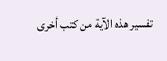تفسير هذه الآية من كتب أخرى